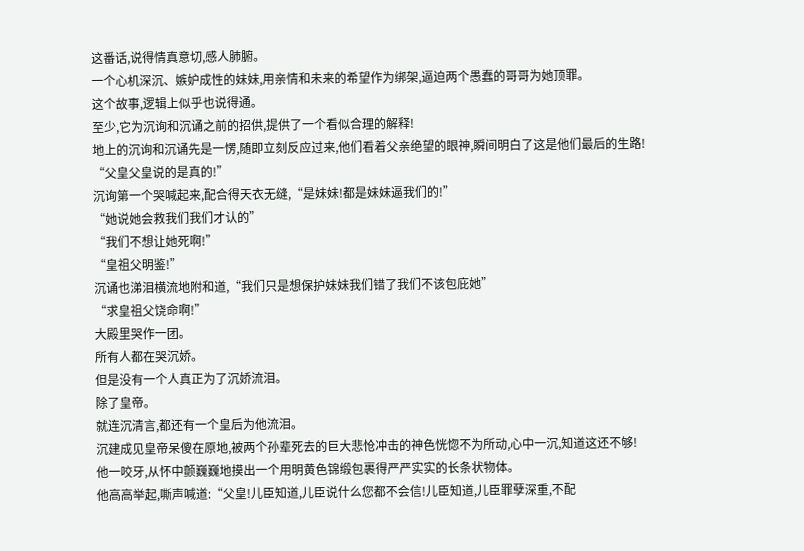这番话,说得情真意切,感人肺腑。
一个心机深沉、嫉妒成性的妹妹,用亲情和未来的希望作为绑架,逼迫两个愚蠢的哥哥为她顶罪。
这个故事,逻辑上似乎也说得通。
至少,它为沉询和沉诵之前的招供,提供了一个看似合理的解释!
地上的沉询和沉诵先是一愣,随即立刻反应过来,他们看着父亲绝望的眼神,瞬间明白了这是他们最后的生路!
“父皇父皇说的是真的!”
沉询第一个哭喊起来,配合得天衣无缝,“是妹妹!都是妹妹逼我们的!”
“她说她会救我们我们才认的”
“我们不想让她死啊!”
“皇祖父明鉴!”
沉诵也涕泪横流地附和道,“我们只是想保护妹妹我们错了我们不该包庇她”
“求皇祖父饶命啊!”
大殿里哭作一团。
所有人都在哭沉娇。
但是没有一个人真正为了沉娇流泪。
除了皇帝。
就连沉清言,都还有一个皇后为他流泪。
沉建成见皇帝呆傻在原地,被两个孙辈死去的巨大悲怆冲击的神色恍惚不为所动,心中一沉,知道这还不够!
他一咬牙,从怀中颤巍巍地摸出一个用明黄色锦缎包裹得严严实实的长条状物体。
他高高举起,嘶声喊道:“父皇!儿臣知道,儿臣说什么您都不会信!儿臣知道,儿臣罪孽深重,不配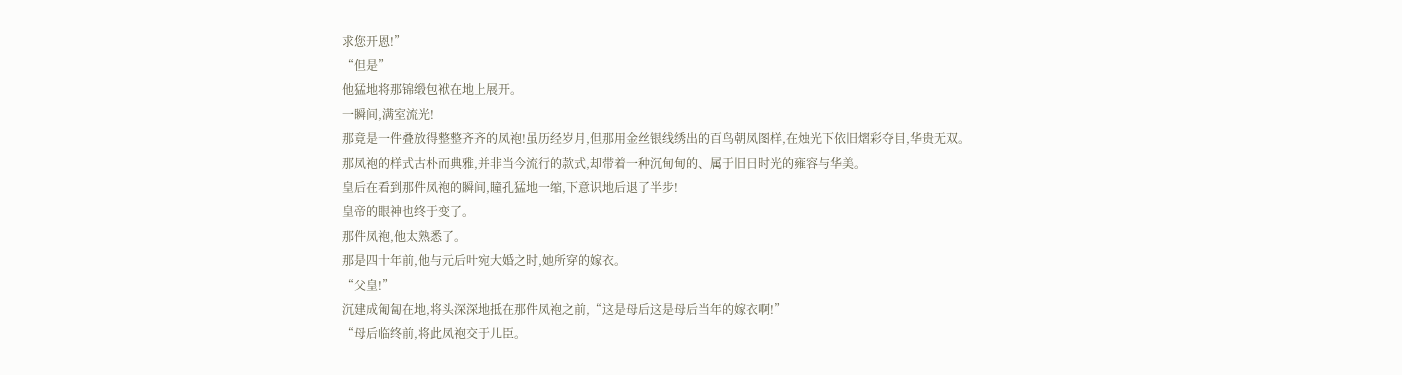求您开恩!”
“但是”
他猛地将那锦缎包袱在地上展开。
一瞬间,满室流光!
那竟是一件叠放得整整齐齐的凤袍!虽历经岁月,但那用金丝银线绣出的百鸟朝凤图样,在烛光下依旧熠彩夺目,华贵无双。
那凤袍的样式古朴而典雅,并非当今流行的款式,却带着一种沉甸甸的、属于旧日时光的雍容与华美。
皇后在看到那件凤袍的瞬间,瞳孔猛地一缩,下意识地后退了半步!
皇帝的眼神也终于变了。
那件凤袍,他太熟悉了。
那是四十年前,他与元后叶宛大婚之时,她所穿的嫁衣。
“父皇!”
沉建成匍匐在地,将头深深地抵在那件凤袍之前,“这是母后这是母后当年的嫁衣啊!”
“母后临终前,将此凤袍交于儿臣。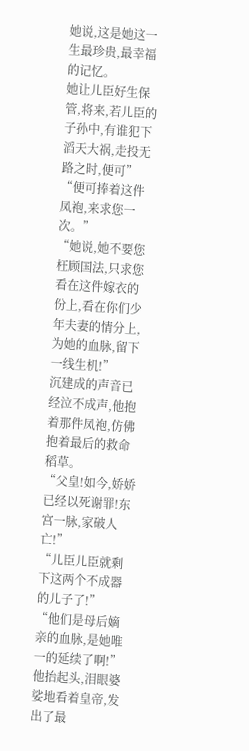她说,这是她这一生最珍贵,最幸福的记忆。
她让儿臣好生保管,将来,若儿臣的子孙中,有谁犯下滔天大祸,走投无路之时,便可”
“便可捧着这件凤袍,来求您一次。”
“她说,她不要您枉顾国法,只求您看在这件嫁衣的份上,看在你们少年夫妻的情分上,为她的血脉,留下一线生机!”
沉建成的声音已经泣不成声,他抱着那件凤袍,仿佛抱着最后的救命稻草。
“父皇!如今,娇娇已经以死谢罪!东宫一脉,家破人亡!”
“儿臣儿臣就剩下这两个不成器的儿子了!”
“他们是母后嫡亲的血脉,是她唯一的延续了啊!”
他抬起头,泪眼婆娑地看着皇帝,发出了最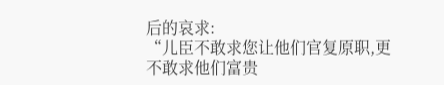后的哀求:
“儿臣不敢求您让他们官复原职,更不敢求他们富贵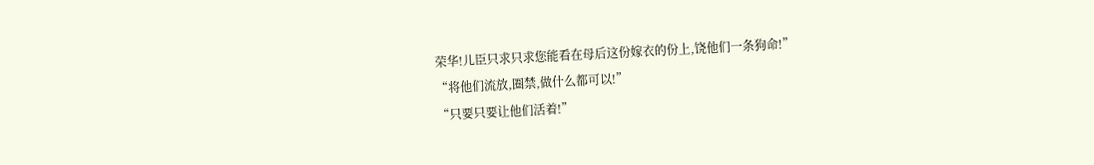荣华!儿臣只求只求您能看在母后这份嫁衣的份上,饶他们一条狗命!”
“将他们流放,圈禁,做什么都可以!”
“只要只要让他们活着!”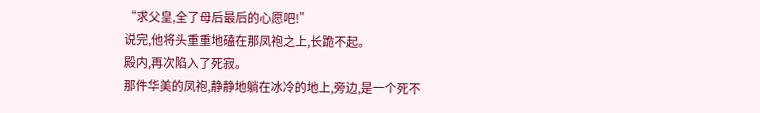“求父皇,全了母后最后的心愿吧!”
说完,他将头重重地磕在那凤袍之上,长跪不起。
殿内,再次陷入了死寂。
那件华美的凤袍,静静地躺在冰冷的地上,旁边,是一个死不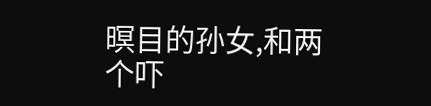暝目的孙女,和两个吓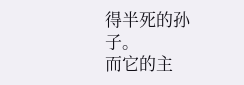得半死的孙子。
而它的主